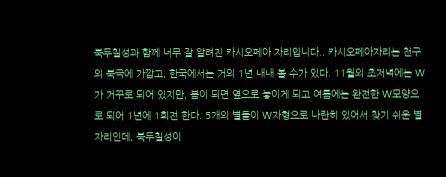북두칠성과 함께 너무 잘 알려진 카시오페아 자리입니다.. 카시오페아자리는 천구의 북극에 가깝고, 한국에서는 거의 1년 내내 볼 수가 있다. 11월의 초저녁에는 W가 거꾸로 되어 있지만, 봄이 되면 옆으로 놓이게 되고 여름에는 완전한 W모양으로 되어 1년에 1회전 한다. 5개의 별들이 W자형으로 나란히 있어서 찾기 쉬운 별자리인데, 북두칠성이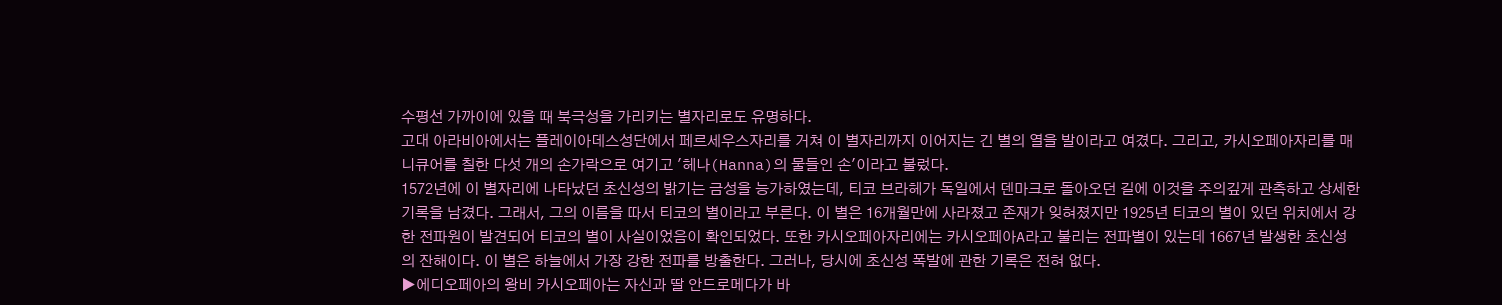수평선 가까이에 있을 때 북극성을 가리키는 별자리로도 유명하다.
고대 아라비아에서는 플레이아데스성단에서 페르세우스자리를 거쳐 이 별자리까지 이어지는 긴 별의 열을 발이라고 여겼다. 그리고, 카시오페아자리를 매니큐어를 칠한 다섯 개의 손가락으로 여기고 '헤나(Hanna)의 물들인 손'이라고 불렀다.
1572년에 이 별자리에 나타났던 초신성의 밝기는 금성을 능가하였는데, 티코 브라헤가 독일에서 덴마크로 돌아오던 길에 이것을 주의깊게 관측하고 상세한 기록을 남겼다. 그래서, 그의 이름을 따서 티코의 별이라고 부른다. 이 별은 16개월만에 사라졌고 존재가 잊혀졌지만 1925년 티코의 별이 있던 위치에서 강한 전파원이 발견되어 티코의 별이 사실이었음이 확인되었다. 또한 카시오페아자리에는 카시오페아A라고 불리는 전파별이 있는데 1667년 발생한 초신성의 잔해이다. 이 별은 하늘에서 가장 강한 전파를 방출한다. 그러나, 당시에 초신성 폭발에 관한 기록은 전혀 없다.
▶에디오페아의 왕비 카시오페아는 자신과 딸 안드로메다가 바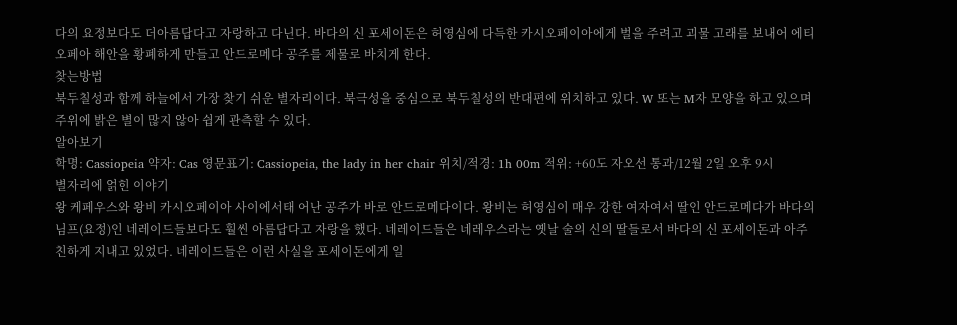다의 요정보다도 더아름답다고 자랑하고 다닌다. 바다의 신 포세이돈은 허영심에 다득한 카시오페이아에게 벌을 주려고 괴물 고래를 보내어 에티오페아 해안을 황폐하게 만들고 안드로메다 공주를 제물로 바치게 한다.
찾는방법
북두칠성과 함께 하늘에서 가장 찾기 쉬운 별자리이다. 북극성을 중심으로 북두칠성의 반대편에 위치하고 있다. W 또는 M자 모양을 하고 있으며 주위에 밝은 별이 많지 않아 쉽게 관측할 수 있다.
알아보기
학명: Cassiopeia 약자: Cas 영문표기: Cassiopeia, the lady in her chair 위치/적경: 1h 00m 적위: +60도 자오선 통과/12월 2일 오후 9시
별자리에 얽힌 이야기
왕 케페우스와 왕비 카시오페이아 사이에서태 어난 공주가 바로 안드로메다이다. 왕비는 허영심이 매우 강한 여자여서 딸인 안드로메다가 바다의 님프(요정)인 네레이드들보다도 훨씬 아름답다고 자랑을 했다. 네레이드들은 네레우스라는 옛날 술의 신의 딸들로서 바다의 신 포세이돈과 아주 친하게 지내고 있었다. 네레이드들은 이런 사실을 포세이돈에게 일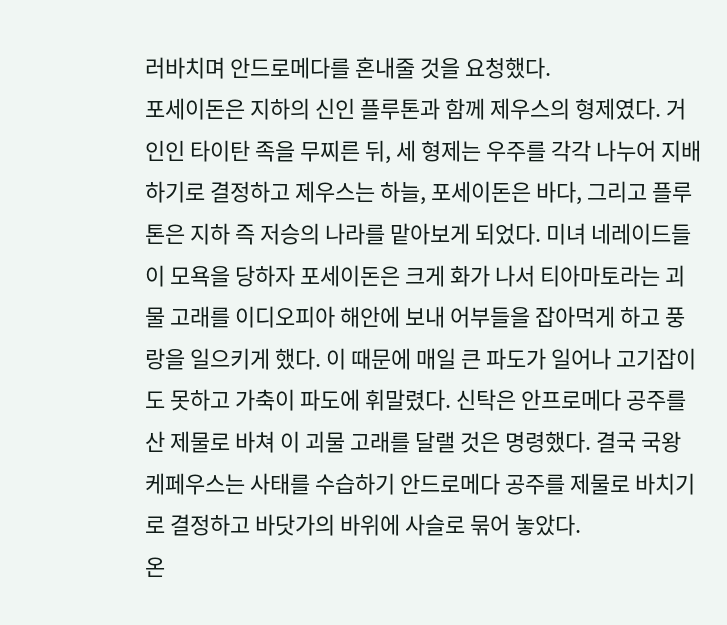러바치며 안드로메다를 혼내줄 것을 요청했다.
포세이돈은 지하의 신인 플루톤과 함께 제우스의 형제였다. 거인인 타이탄 족을 무찌른 뒤, 세 형제는 우주를 각각 나누어 지배하기로 결정하고 제우스는 하늘, 포세이돈은 바다, 그리고 플루톤은 지하 즉 저승의 나라를 맡아보게 되었다. 미녀 네레이드들이 모욕을 당하자 포세이돈은 크게 화가 나서 티아마토라는 괴물 고래를 이디오피아 해안에 보내 어부들을 잡아먹게 하고 풍랑을 일으키게 했다. 이 때문에 매일 큰 파도가 일어나 고기잡이도 못하고 가축이 파도에 휘말렸다. 신탁은 안프로메다 공주를 산 제물로 바쳐 이 괴물 고래를 달랠 것은 명령했다. 결국 국왕 케페우스는 사태를 수습하기 안드로메다 공주를 제물로 바치기로 결정하고 바닷가의 바위에 사슬로 묶어 놓았다.
온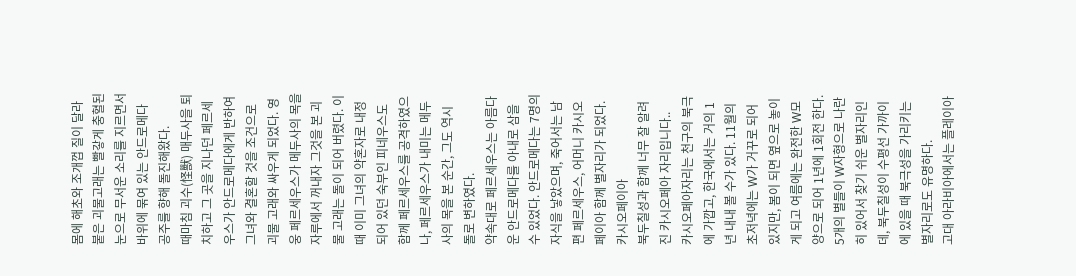몸에 해초와 조개껍 질이 달라붙은 괴물고래는 빨갛게 충혈된 눈으로 무서운 소리를 지르면서 바위에 묶여 있는 안드로메다 공주를 향해 돌진해왔다.
때마침 괴수(怪獸) 매두사을 퇴치하고 그 곳을 지나던 페르세우스가 안드로메다에게 반하여 그녀와 결혼할 것을 조건으로 괴물 고래와 싸우게 되었다. 영웅 페르세우스가 메두사의 목을 자루에서 꺼내자 그것을 본 괴물 고래는 돌이 되어 버렸다. 이때 이미 그녀의 약혼자로 내정되어 있던 숙부인 피네우스도 함께 페르세우스를 공격하였으나, 페르세우스가 내미는 메두사의 목을 본 순간, 그도 역시 돌로 변하였다.
약속대로 페르세우스는 아름다운 안드로메다를 아내로 삼을 수 있었다. 안드로메다는 7명의 자식을 낳았으며, 죽어서는 남편 페르세우스, 어머니 카시오페이아 함께 별자리가 되었다.
카시오페이아
북두칠성과 함께 너무 잘 알려진 카시오페아 자리입니다..
카시오페아자리는 천구의 북극에 가깝고, 한국에서는 거의 1년 내내 볼 수가 있다. 11월의 초저녁에는 W가 거꾸로 되어 있지만, 봄이 되면 옆으로 놓이게 되고 여름에는 완전한 W모양으로 되어 1년에 1회전 한다. 5개의 별들이 W자형으로 나란히 있어서 찾기 쉬운 별자리인데, 북두칠성이 수평선 가까이에 있을 때 북극성을 가리키는 별자리로도 유명하다.
고대 아라비아에서는 플레이아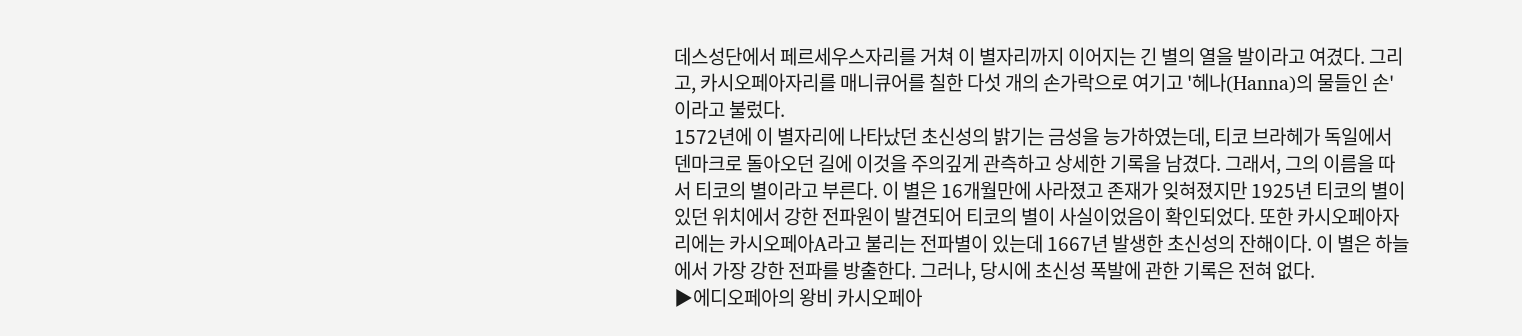데스성단에서 페르세우스자리를 거쳐 이 별자리까지 이어지는 긴 별의 열을 발이라고 여겼다. 그리고, 카시오페아자리를 매니큐어를 칠한 다섯 개의 손가락으로 여기고 '헤나(Hanna)의 물들인 손'이라고 불렀다.
1572년에 이 별자리에 나타났던 초신성의 밝기는 금성을 능가하였는데, 티코 브라헤가 독일에서 덴마크로 돌아오던 길에 이것을 주의깊게 관측하고 상세한 기록을 남겼다. 그래서, 그의 이름을 따서 티코의 별이라고 부른다. 이 별은 16개월만에 사라졌고 존재가 잊혀졌지만 1925년 티코의 별이 있던 위치에서 강한 전파원이 발견되어 티코의 별이 사실이었음이 확인되었다. 또한 카시오페아자리에는 카시오페아A라고 불리는 전파별이 있는데 1667년 발생한 초신성의 잔해이다. 이 별은 하늘에서 가장 강한 전파를 방출한다. 그러나, 당시에 초신성 폭발에 관한 기록은 전혀 없다.
▶에디오페아의 왕비 카시오페아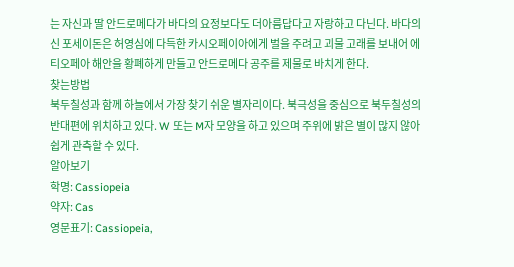는 자신과 딸 안드로메다가 바다의 요정보다도 더아름답다고 자랑하고 다닌다. 바다의 신 포세이돈은 허영심에 다득한 카시오페이아에게 벌을 주려고 괴물 고래를 보내어 에티오페아 해안을 황폐하게 만들고 안드로메다 공주를 제물로 바치게 한다.
찾는방법
북두칠성과 함께 하늘에서 가장 찾기 쉬운 별자리이다. 북극성을 중심으로 북두칠성의 반대편에 위치하고 있다. W 또는 M자 모양을 하고 있으며 주위에 밝은 별이 많지 않아 쉽게 관측할 수 있다.
알아보기
학명: Cassiopeia
약자: Cas
영문표기: Cassiopeia,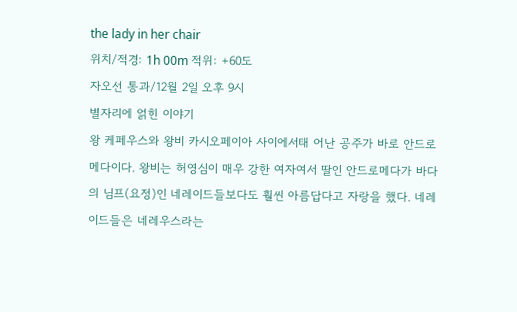the lady in her chair
위치/적경: 1h 00m 적위: +60도
자오선 통과/12월 2일 오후 9시
별자리에 얽힌 이야기
왕 케페우스와 왕비 카시오페이아 사이에서태 어난 공주가 바로 안드로메다이다. 왕비는 허영심이 매우 강한 여자여서 딸인 안드로메다가 바다의 님프(요정)인 네레이드들보다도 훨씬 아름답다고 자랑을 했다. 네레이드들은 네레우스라는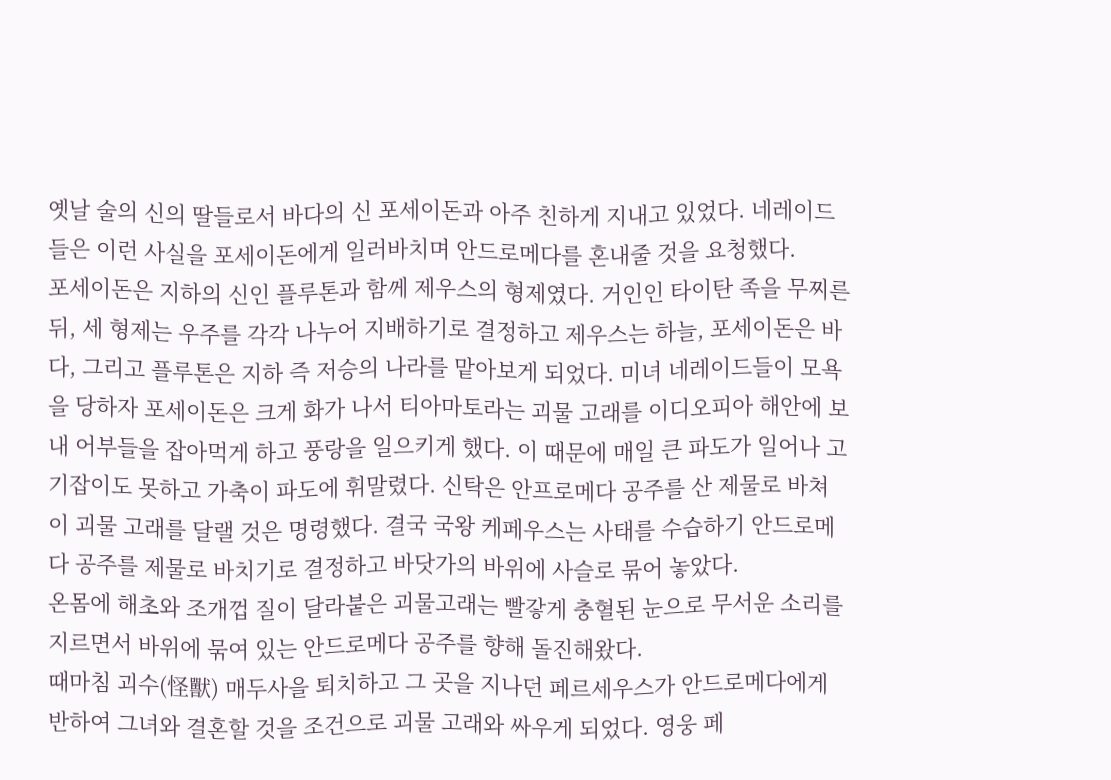옛날 술의 신의 딸들로서 바다의 신 포세이돈과 아주 친하게 지내고 있었다. 네레이드들은 이런 사실을 포세이돈에게 일러바치며 안드로메다를 혼내줄 것을 요청했다.
포세이돈은 지하의 신인 플루톤과 함께 제우스의 형제였다. 거인인 타이탄 족을 무찌른 뒤, 세 형제는 우주를 각각 나누어 지배하기로 결정하고 제우스는 하늘, 포세이돈은 바다, 그리고 플루톤은 지하 즉 저승의 나라를 맡아보게 되었다. 미녀 네레이드들이 모욕을 당하자 포세이돈은 크게 화가 나서 티아마토라는 괴물 고래를 이디오피아 해안에 보내 어부들을 잡아먹게 하고 풍랑을 일으키게 했다. 이 때문에 매일 큰 파도가 일어나 고기잡이도 못하고 가축이 파도에 휘말렸다. 신탁은 안프로메다 공주를 산 제물로 바쳐 이 괴물 고래를 달랠 것은 명령했다. 결국 국왕 케페우스는 사태를 수습하기 안드로메다 공주를 제물로 바치기로 결정하고 바닷가의 바위에 사슬로 묶어 놓았다.
온몸에 해초와 조개껍 질이 달라붙은 괴물고래는 빨갛게 충혈된 눈으로 무서운 소리를 지르면서 바위에 묶여 있는 안드로메다 공주를 향해 돌진해왔다.
때마침 괴수(怪獸) 매두사을 퇴치하고 그 곳을 지나던 페르세우스가 안드로메다에게 반하여 그녀와 결혼할 것을 조건으로 괴물 고래와 싸우게 되었다. 영웅 페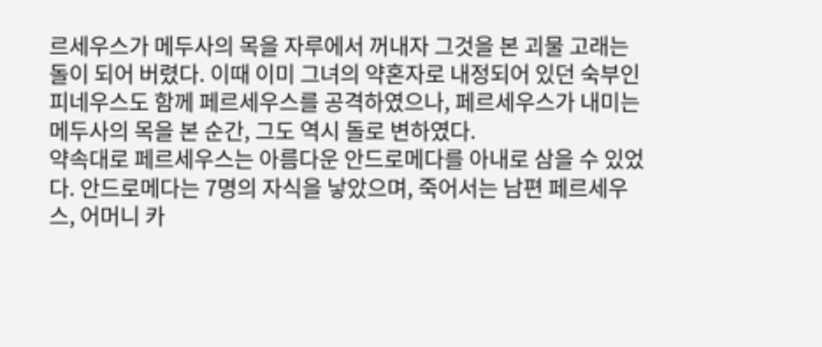르세우스가 메두사의 목을 자루에서 꺼내자 그것을 본 괴물 고래는 돌이 되어 버렸다. 이때 이미 그녀의 약혼자로 내정되어 있던 숙부인 피네우스도 함께 페르세우스를 공격하였으나, 페르세우스가 내미는 메두사의 목을 본 순간, 그도 역시 돌로 변하였다.
약속대로 페르세우스는 아름다운 안드로메다를 아내로 삼을 수 있었다. 안드로메다는 7명의 자식을 낳았으며, 죽어서는 남편 페르세우스, 어머니 카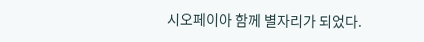시오페이아 함께 별자리가 되었다.